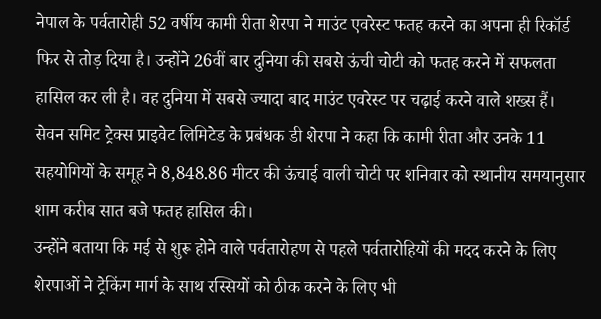नेपाल के पर्वतारोही 52 वर्षीय कामी रीता शेरपा ने माउंट एवरेस्ट फतह करने का अपना ही रिकॉर्ड फिर से तोड़ दिया है। उन्होंने 26वीं बार दुनिया की सबसे ऊंची चोटी को फतह करने में सफलता हासिल कर ली है। वह दुनिया में सबसे ज्यादा बाद माउंट एवरेस्ट पर चढ़ाई करने वाले शख्स हैं।
सेवन समिट ट्रेक्स प्राइवेट लिमिटेड के प्रबंधक डी शेरपा ने कहा कि कामी रीता और उनके 11 सहयोगियों के समूह ने 8,848.86 मीटर की ऊंचाई वाली चोटी पर शनिवार को स्थानीय समयानुसार शाम करीब सात बजे फतह हासिल की।
उन्होंने बताया कि मई से शुरू होने वाले पर्वतारोहण से पहले पर्वतारोहियों की मदद करने के लिए शेरपाओं ने ट्रेकिंग मार्ग के साथ रस्सियों को ठीक करने के लिए भी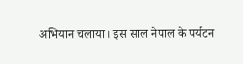अभियान चलाया। इस साल नेपाल के पर्यटन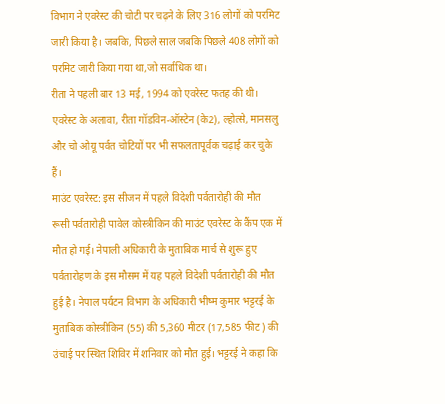विभाग ने एवरेस्ट की चोटी पर चढ़ने के लिए 316 लोगों को परमिट जारी किया है। जबकि, पिछले साल जबकि पिछले 408 लोगों को परमिट जारी किया गया था,जो सर्वाधिक था।
रीता ने पहली बार 13 मई, 1994 को एवरेस्ट फतह की थी। एवरेस्ट के अलावा, रीता गॉडविन-ऑस्टेन (के2), ल्होत्से, मानसलु और चो ओयू पर्वत चोटियों पर भी सफलतापूर्वक चढ़ाई कर चुके हैं।
माउंट एवरेस्ट: इस सीजन में पहले विदेशी पर्वतारोही की मौत
रूसी पर्वतारोही पावेल कोस्त्रीकिन की माउंट एवरेस्ट के कैंप एक में मौत हो गई। नेपाली अधिकारी के मुताबिक मार्च से शुरू हुए पर्वतारोहण के इस मौसम में यह पहले विदेशी पर्वतारोही की मौत हुई है। नेपाल पर्यटन विभाग के अधिकारी भीष्म कुमार भट्टरई के मुताबिक कोस्त्रीकिन (55) की 5,360 मीटर (17,585 फीट) की उंचाई पर स्थित शिविर में शनिवार को मौत हुई। भट्टरई ने कहा कि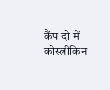कैंप दो में कोस्त्रीकिन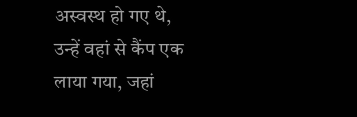अस्वस्थ हो गए थे, उन्हें वहां से कैंप एक लाया गया, जहां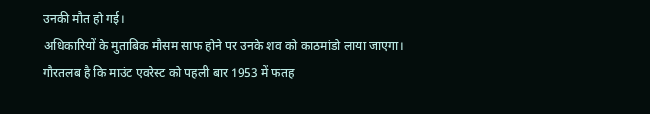उनकी मौत हो गई।
अधिकारियों के मुताबिक मौसम साफ होने पर उनके शव को काठमांडो लाया जाएगा। गौरतलब है कि माउंट एवरेस्ट को पहली बार 1953 में फतह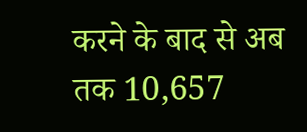करने के बाद से अब तक 10,657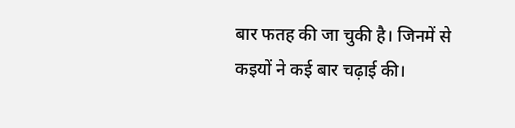बार फतह की जा चुकी है। जिनमें से कइयों ने कई बार चढ़ाई की।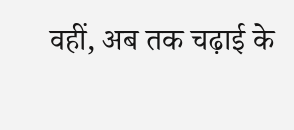वहीं, अब तक चढ़ाई के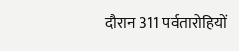दौरान 311 पर्वतारोहियों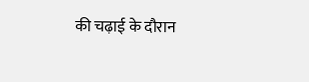की चढ़ाई के दौरान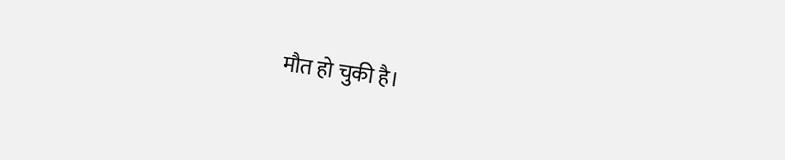मौत हो चुकी है।